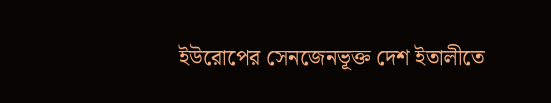ইউরোপের সেনজেনভূক্ত দেশ ইতালীতে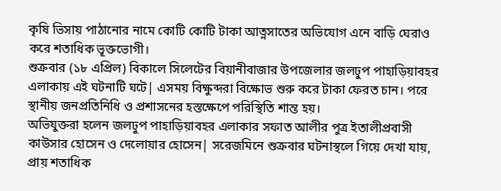কৃষি ভিসায় পাঠানোর নামে কোটি কোটি টাকা আত্নসাতের অভিযোগ এনে বাড়ি ঘেরাও করে শতাধিক ভূক্তভোগী।
শুক্রবার (১৮ এপ্রিল) বিকালে সিলেটের বিয়ানীবাজার উপজেলার জলঢুপ পাহাড়িয়াবহর এলাকায় এই ঘটনাটি ঘটে| এসময় বিক্ষুব্দরা বিক্ষোভ শুরু করে টাকা ফেরত চান। পরে স্থানীয় জনপ্রতিনিধি ও প্রশাসনের হস্তক্ষেপে পরিস্থিতি শান্ত হয়।
অভিযুক্তরা হলেন জলঢুপ পাহাড়িয়াবহর এলাকার সফাত আলীর পুত্র ইতালীপ্রবাসী কাউসার হোসেন ও দেলোয়ার হোসেন| সরেজমিনে শুক্রবার ঘটনাস্থলে গিয়ে দেখা যায়, প্রায় শতাধিক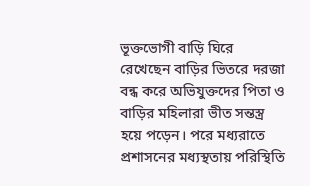ভূক্তভোগী বাড়ি ঘিরে রেখেছেন বাড়ির ভিতরে দরজা বন্ধ করে অভিযুক্তদের পিতা ও বাড়ির মহিলারা ভীত সন্তস্ত্র হয়ে পড়েন। পরে মধ্যরাতে প্রশাসনের মধ্যস্থতায় পরিস্থিতি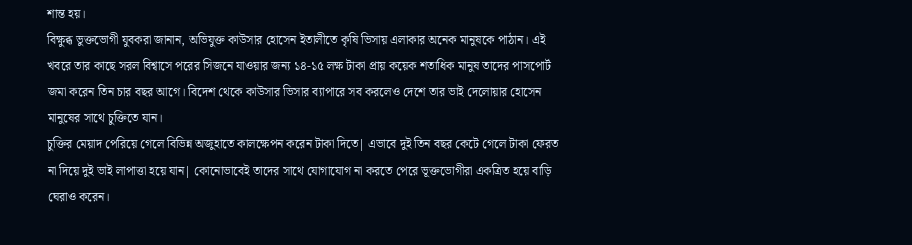শান্ত হয়।
বিক্ষুব্ধ ভুক্তভোগী যুবকরা জানান, অভিযুক্ত কাউসার হোসেন ইতালীতে কৃষি ভিসায় এলাকার অনেক মানুষকে পাঠান। এই খবরে তার কাছে সরল বিশ্বাসে পরের সিজনে যাওয়ার জন্য ১৪-১৫ লক্ষ টাকা প্রায় কয়েক শতাধিক মানুষ তাদের পাসপোর্ট জমা করেন তিন চার বছর আগে। বিদেশ থেকে কাউসার ভিসার ব্যাপারে সব করলেও দেশে তার ভাই দেলোয়ার হোসেন মানুষের সাথে চুক্তিতে যান।
চুক্তির মেয়াদ পেরিয়ে গেলে বিভিন্ন অজুহাতে কালক্ষেপন করেন টাকা দিতে| এভাবে দুই তিন বছর কেটে গেলে টাকা ফেরত না দিয়ে দুই ভাই লাপাত্তা হয়ে যান| কোনোভাবেই তাদের সাথে যোগাযোগ না করতে পেরে ভূক্তভোগীরা একত্রিত হয়ে বাড়ি ঘেরাও করেন।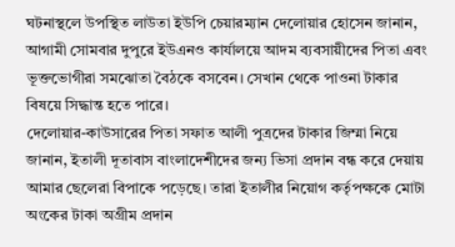ঘটনাস্থলে উপস্থিত লাউতা ইউপি চেয়ারম্যান দেলোয়ার হোসেন জানান, আগামী সোমবার দুপুরে ইউএনও কার্যালয়ে আদম ব্যবসায়ীদের পিতা এবং ভূক্তভোগীরা সমঝোতা বৈঠকে বসবেন। সেখান থেকে পাওনা টাকার বিষয়ে সিদ্ধান্ত হতে পারে।
দেলোয়ার-কাউসারের পিতা সফাত আলী পুত্রদের টাকার জিম্মা নিয়ে জানান, ইতালী দূতাবাস বাংলাদেশীদের জন্য ভিসা প্রদান বন্ধ করে দেয়ায় আমার ছেলেরা বিপাকে পড়েছে। তারা ইতালীর নিয়োগ কর্তৃপক্ষকে মোটা অংকের টাকা অগ্রীম প্রদান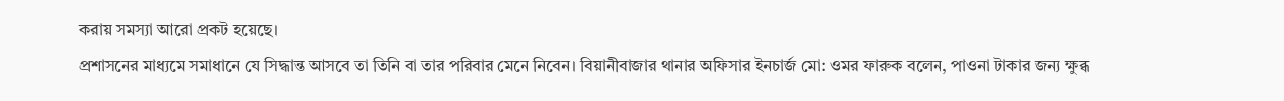করায় সমস্যা আরো প্রকট হয়েছে।
প্রশাসনের মাধ্যমে সমাধানে যে সিদ্ধান্ত আসবে তা তিনি বা তার পরিবার মেনে নিবেন। বিয়ানীবাজার থানার অফিসার ইনচার্জ মো: ওমর ফারুক বলেন, পাওনা টাকার জন্য ক্ষুব্ধ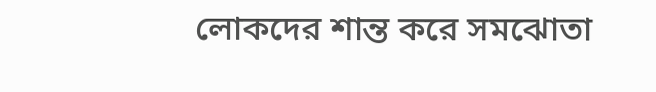লোকদের শান্ত করে সমঝোতা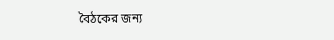বৈঠকের জন্য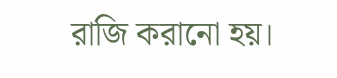রাজি করানো হয়।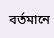বর্তমানে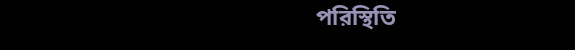পরিস্থিতি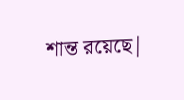শান্ত রয়েছে|